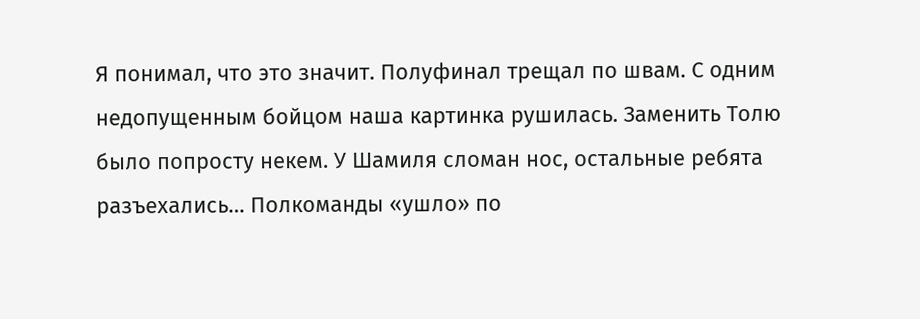Я понимал, что это значит. Полуфинал трещал по швам. С одним недопущенным бойцом наша картинка рушилась. Заменить Толю было попросту некем. У Шамиля сломан нос, остальные ребята разъехались… Полкоманды «ушло» по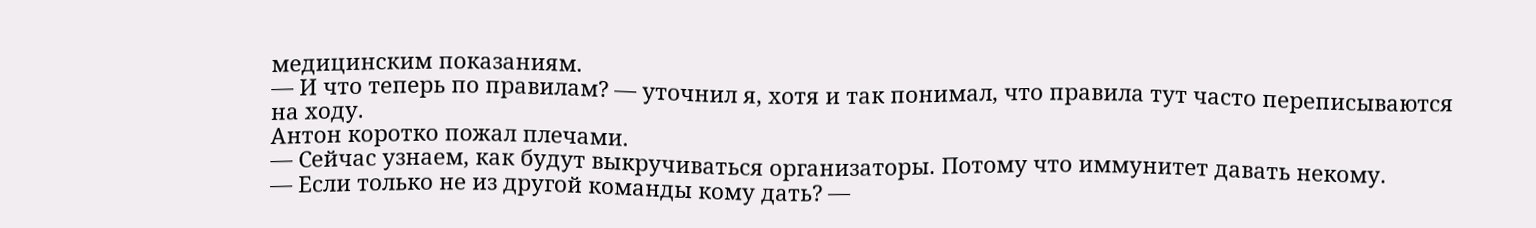медицинским показаниям.
— И что теперь по правилам? — уточнил я, хотя и так понимал, что правила тут часто переписываются на ходу.
Антон коротко пожал плечами.
— Сейчас узнаем, как будут выкручиваться организаторы. Потому что иммунитет давать некому.
— Если только не из другой команды кому дать? —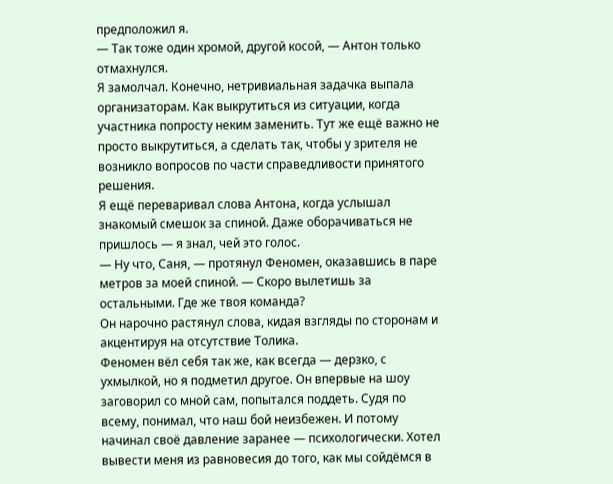предположил я.
— Так тоже один хромой, другой косой, — Антон только отмахнулся.
Я замолчал. Конечно, нетривиальная задачка выпала организаторам. Как выкрутиться из ситуации, когда участника попросту неким заменить. Тут же ещё важно не просто выкрутиться, а сделать так, чтобы у зрителя не возникло вопросов по части справедливости принятого решения.
Я ещё переваривал слова Антона, когда услышал знакомый смешок за спиной. Даже оборачиваться не пришлось — я знал, чей это голос.
— Ну что, Саня, — протянул Феномен, оказавшись в паре метров за моей спиной. — Скоро вылетишь за остальными. Где же твоя команда?
Он нарочно растянул слова, кидая взгляды по сторонам и акцентируя на отсутствие Толика.
Феномен вёл себя так же, как всегда — дерзко, с ухмылкой, но я подметил другое. Он впервые на шоу заговорил со мной сам, попытался поддеть. Судя по всему, понимал, что наш бой неизбежен. И потому начинал своё давление заранее — психологически. Хотел вывести меня из равновесия до того, как мы сойдёмся в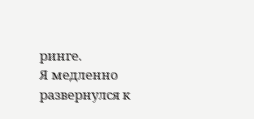ринге.
Я медленно развернулся к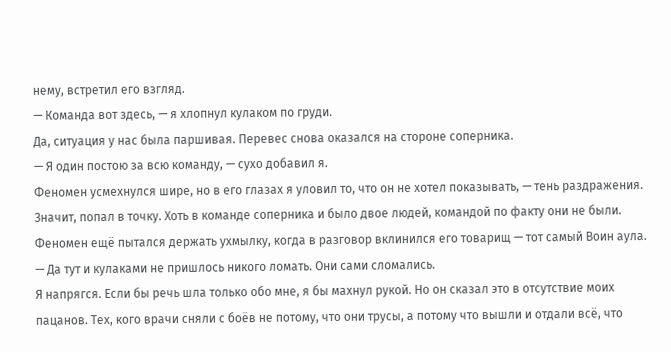нему, встретил его взгляд.
— Команда вот здесь, — я хлопнул кулаком по груди.
Да, ситуация у нас была паршивая. Перевес снова оказался на стороне соперника.
— Я один постою за всю команду, — сухо добавил я.
Феномен усмехнулся шире, но в его глазах я уловил то, что он не хотел показывать, — тень раздражения. Значит, попал в точку. Хоть в команде соперника и было двое людей, командой по факту они не были.
Феномен ещё пытался держать ухмылку, когда в разговор вклинился его товарищ — тот самый Воин аула.
— Да тут и кулаками не пришлось никого ломать. Они сами сломались.
Я напрягся. Если бы речь шла только обо мне, я бы махнул рукой. Но он сказал это в отсутствие моих пацанов. Тех, кого врачи сняли с боёв не потому, что они трусы, а потому что вышли и отдали всё, что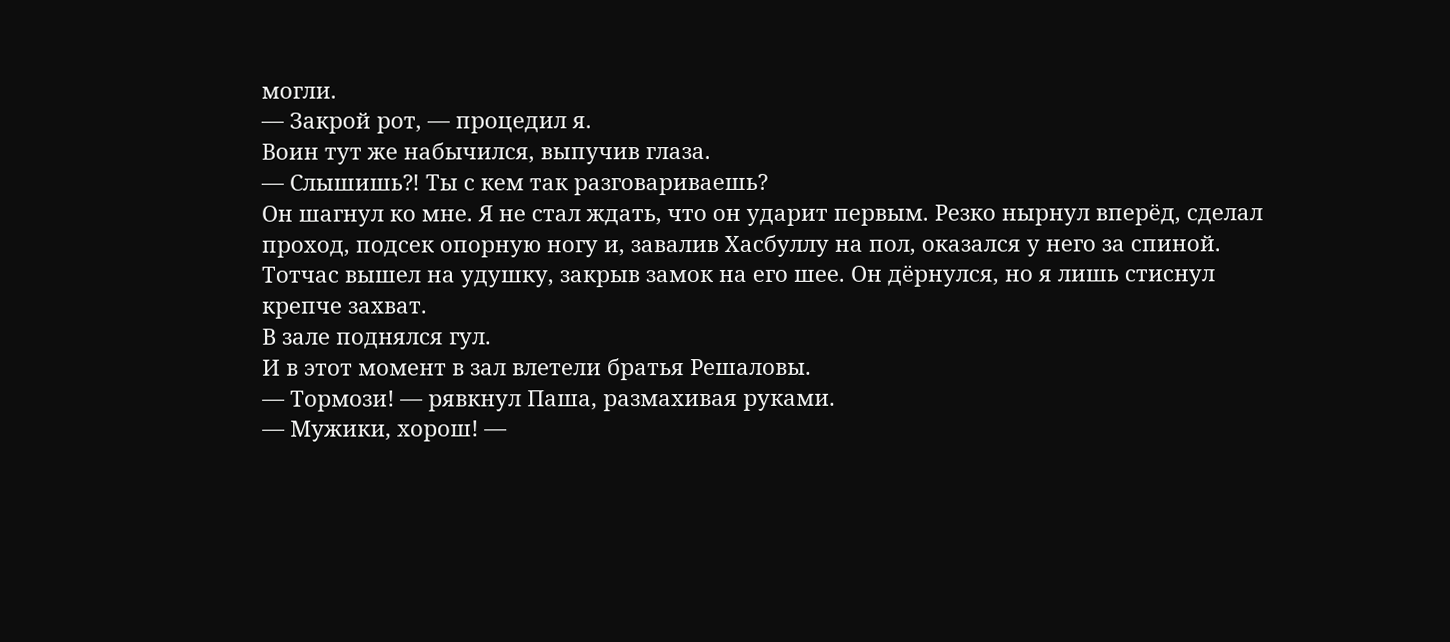могли.
— Закрой рот, — процедил я.
Воин тут же набычился, выпучив глаза.
— Слышишь⁈ Ты с кем так разговариваешь?
Он шагнул ко мне. Я не стал ждать, что он ударит первым. Резко нырнул вперёд, сделал проход, подсек опорную ногу и, завалив Хасбуллу на пол, оказался у него за спиной.
Тотчас вышел на удушку, закрыв замок на его шее. Он дёрнулся, но я лишь стиснул крепче захват.
В зале поднялся гул.
И в этот момент в зал влетели братья Решаловы.
— Тормози! — рявкнул Паша, размахивая руками.
— Мужики, хорош! —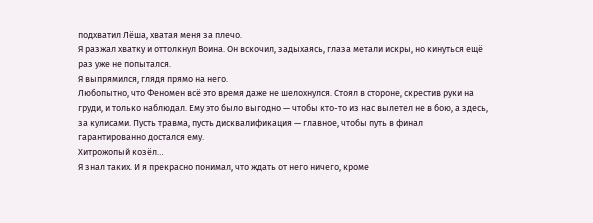подхватил Лёша, хватая меня за плечо.
Я разжал хватку и оттолкнул Воина. Он вскочил, задыхаясь, глаза метали искры, но кинуться ещё раз уже не попытался.
Я выпрямился, глядя прямо на него.
Любопытно, что Феномен всё это время даже не шелохнулся. Стоял в стороне, скрестив руки на груди, и только наблюдал. Ему это было выгодно — чтобы кто-то из нас вылетел не в бою, а здесь, за кулисами. Пусть травма, пусть дисквалификация — главное, чтобы путь в финал гарантированно достался ему.
Хитрожопый козёл…
Я знал таких. И я прекрасно понимал, что ждать от него ничего, кроме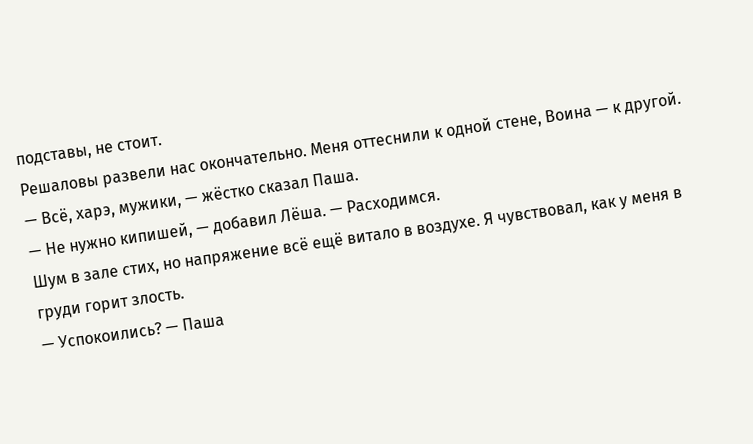подставы, не стоит.
Решаловы развели нас окончательно. Меня оттеснили к одной стене, Воина — к другой.
— Всё, харэ, мужики, — жёстко сказал Паша.
— Не нужно кипишей, — добавил Лёша. — Расходимся.
Шум в зале стих, но напряжение всё ещё витало в воздухе. Я чувствовал, как у меня в груди горит злость.
— Успокоились? — Паша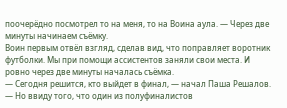поочерёдно посмотрел то на меня, то на Воина аула. — Через две минуты начинаем съёмку.
Воин первым отвёл взгляд, сделав вид, что поправляет воротник футболки. Мы при помощи ассистентов заняли свои места. И ровно через две минуты началась съёмка.
— Сегодня решится, кто выйдет в финал, — начал Паша Решалов. — Но ввиду того, что один из полуфиналистов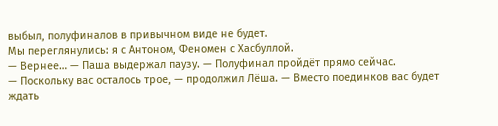выбыл, полуфиналов в привычном виде не будет.
Мы переглянулись: я с Антоном, Феномен с Хасбуллой.
— Вернее… — Паша выдержал паузу. — Полуфинал пройдёт прямо сейчас.
— Поскольку вас осталось трое, — продолжил Лёша. — Вместо поединков вас будет ждать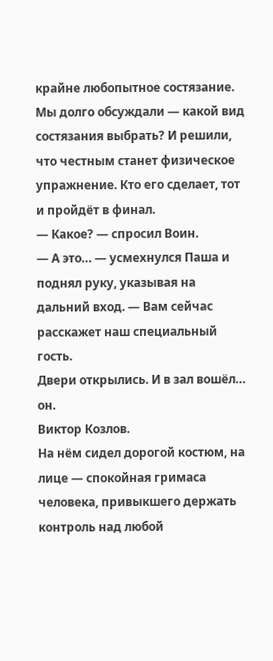крайне любопытное состязание. Мы долго обсуждали — какой вид состязания выбрать? И решили, что честным станет физическое упражнение. Кто его сделает, тот и пройдёт в финал.
— Какое? — спросил Воин.
— А это… — усмехнулся Паша и поднял руку, указывая на дальний вход. — Вам сейчас расскажет наш специальный гость.
Двери открылись. И в зал вошёл… он.
Виктор Козлов.
На нём сидел дорогой костюм, на лице — спокойная гримаса человека, привыкшего держать контроль над любой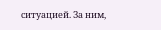ситуацией. За ним,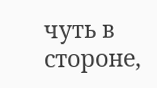чуть в стороне,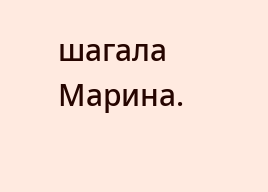шагала Марина.